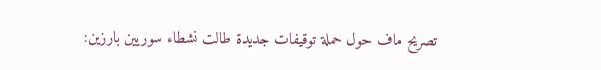تصريح ماف حول حملة توقيفات جديدة طالت نشطاء سوريين بارزين: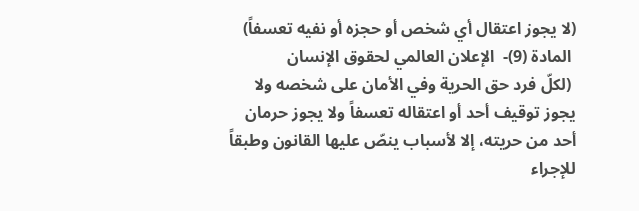(لا يجوز اعتقال أي شخص أو حجزه أو نفيه تعسفاً)
 المادة (9)-  الإعلان العالمي لحقوق الإنسان
 (لكلّ فرد حق الحرية وفي الأمان على شخصه ولا يجوز توقيف أحد أو اعتقاله تعسفاً ولا يجوز حرمان أحد من حريته، إلا لأسباب ينصّ عليها القانون وطبقاً للإجراء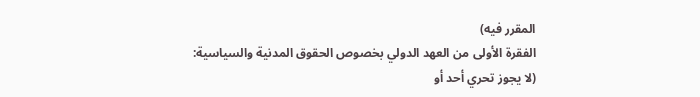المقرر فيه)
الفقرة الأولى من العهد الدولي بخصوص الحقوق المدنية والسياسية:
(لا يجوز تحري أحد أو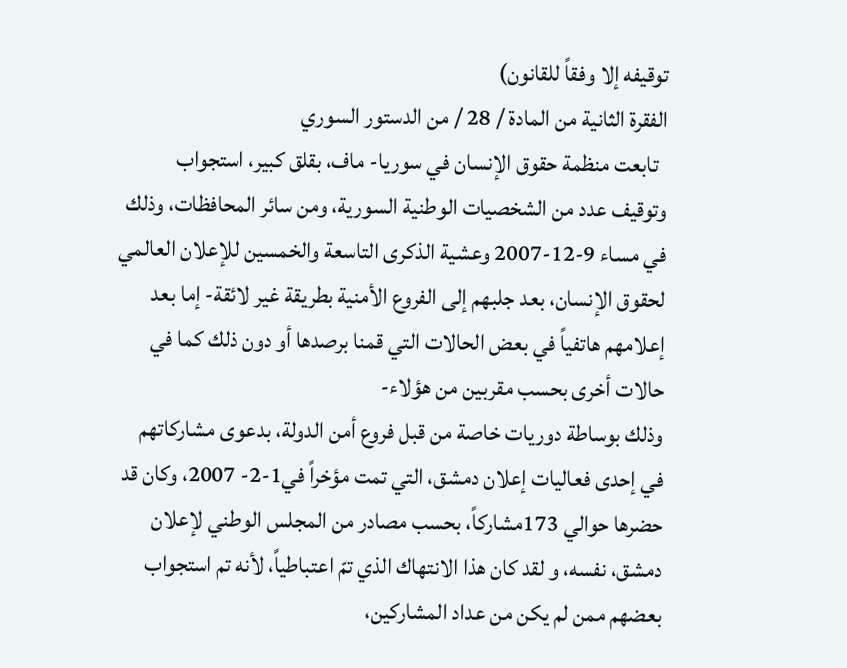توقيفه إلا وفقاً للقانون)
الفقرة الثانية من المادة / 28 / من الدستور السوري
  تابعت منظمة حقوق الإنسان في سوريا- ماف، بقلق كبير، استجواب وتوقيف عدد من الشخصيات الوطنية السورية، ومن سائر المحافظات، وذلك في مساء 9-12-2007 وعشية الذكرى التاسعة والخمسين للإعلان العالمي لحقوق الإنسان، بعد جلبهم إلى الفروع الأمنية بطريقة غير لائقة- إما بعد إعلامهم هاتفياً في بعض الحالات التي قمنا برصدها أو دون ذلك كما في حالات أخرى بحسب مقربين من هؤلاء-
وذلك بوساطة دوريات خاصة من قبل فروع أمن الدولة، بدعوى مشاركاتهم في إحدى فعاليات إعلان دمشق، التي تمت مؤخراً في1-2- 2007، وكان قد حضرها حوالي 173مشاركاً، بحسب مصادر من المجلس الوطني لإعلان دمشق، نفسه، و لقد كان هذا الانتهاك الذي تمّ اعتباطياً، لأنه تم استجواب بعضهم ممن لم يكن من عداد المشاركين،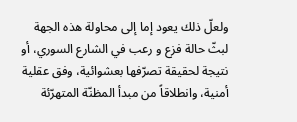ولعلّ ذلك يعود إما إلى محاولة هذه الجهة لبثّ حالة فزع و رعب في الشارع السوري، أو نتيجة لحقيقة تصرّفها بعشوائية، وفق عقلية أمنية، وانطلاقاً من مبدأ المظنّة المتهرّئة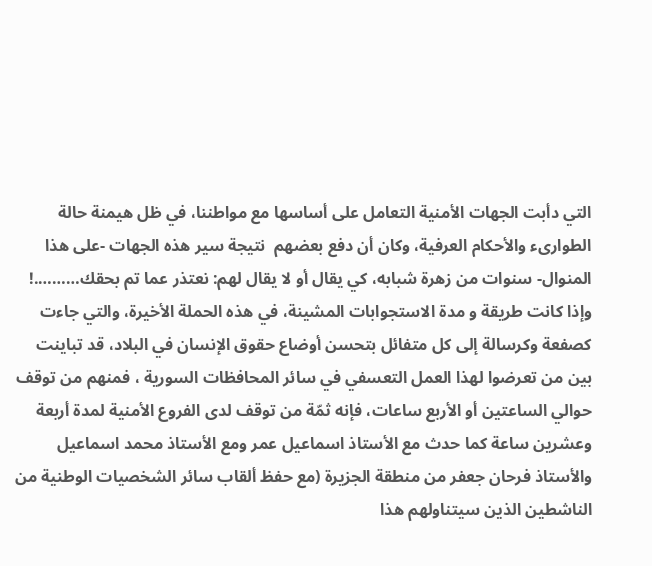التي دأبت الجهات الأمنية التعامل على أساسها مع مواطننا، في ظل هيمنة حالة الطوارىء والأحكام العرفية، وكان أن دفع بعضهم  نتيجة سير هذه الجهات -على هذا المنوال- سنوات من زهرة شبابه، كي يقال أو لا يقال لهم: نعتذر عما تم بحقك……….!
وإذا كانت طريقة و مدة الاستجوابات المشينة، في هذه الحملة الأخيرة، والتي جاءت كصفعة وكرسالة إلى كل متفائل بتحسن أوضاع حقوق الإنسان في البلاد، قد تباينت بين من تعرضوا لهذا العمل التعسفي في سائر المحافظات السورية ، فمنهم من توقف حوالي الساعتين أو الأربع ساعات، فإنه ثمّة من توقف لدى الفروع الأمنية لمدة أربعة وعشرين ساعة كما حدث مع الأستاذ اسماعيل عمر ومع الأستاذ محمد اسماعيل والأستاذ فرحان جعفر من منطقة الجزيرة (مع حفظ ألقاب سائر الشخصيات الوطنية من الناشطين الذين سيتناولهم هذا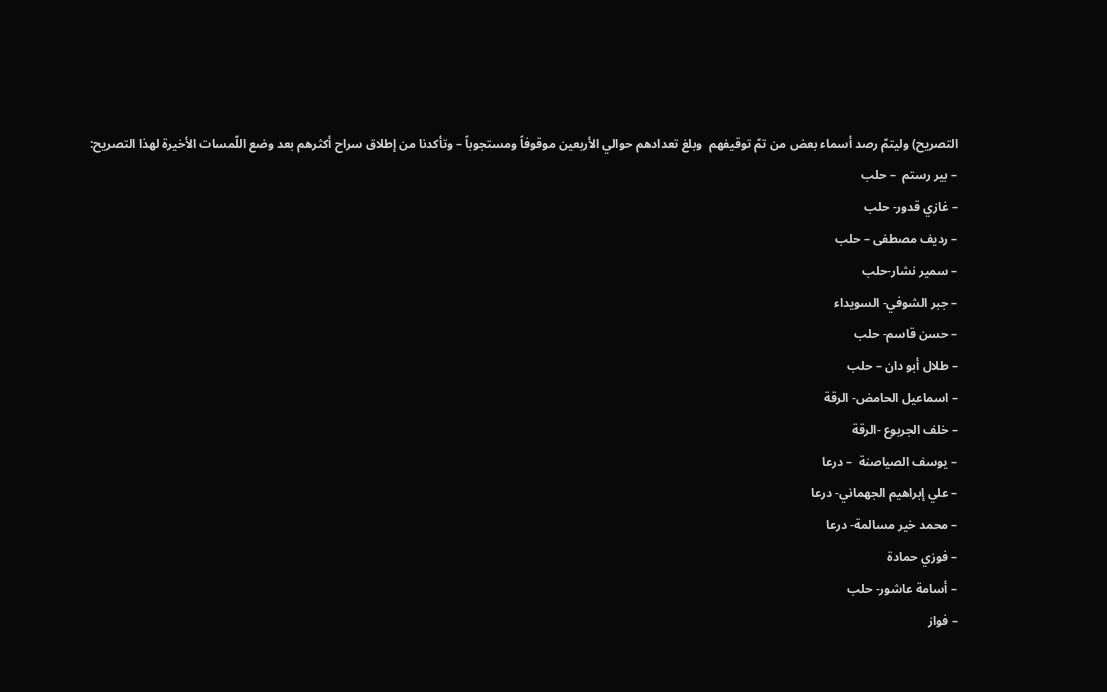التصريح) وليتمّ رصد أسماء بعض من تمّ توقيفهم  وبلغ تعدادهم حوالي الأربعين موقوفاً ومستجوباً – وتأكدنا من إطلاق سراح أكثرهم بعد وضع اللّمسات الأخيرة لهذا التصريح:
– بير رستم  – حلب
– غازي قدور- حلب
– رديف مصطفى – حلب
– سمير نشار-حلب
– جبر الشوفي- السويداء
– حسن قاسم- حلب
– طلال أبو دان – حلب
– اسماعيل الحامض- الرقة
– خلف الجربوع -الرقة
– يوسف الصياصنة  – درعا
– علي إبراهيم الجهماني- درعا
– محمد خير مسالمة- درعا
– فوزي حمادة
– أسامة عاشور- حلب
– فواز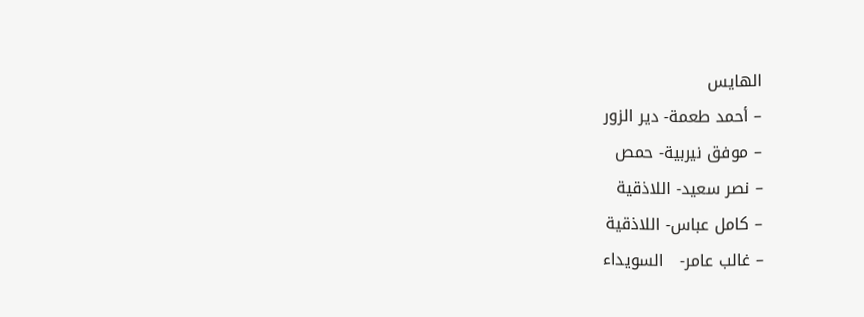الهايس
– أحمد طعمة- دير الزور
– موفق نيربية- حمص
– نصر سعيد- اللاذقية
– كامل عباس- اللاذقية
– غالب عامر-   السويداء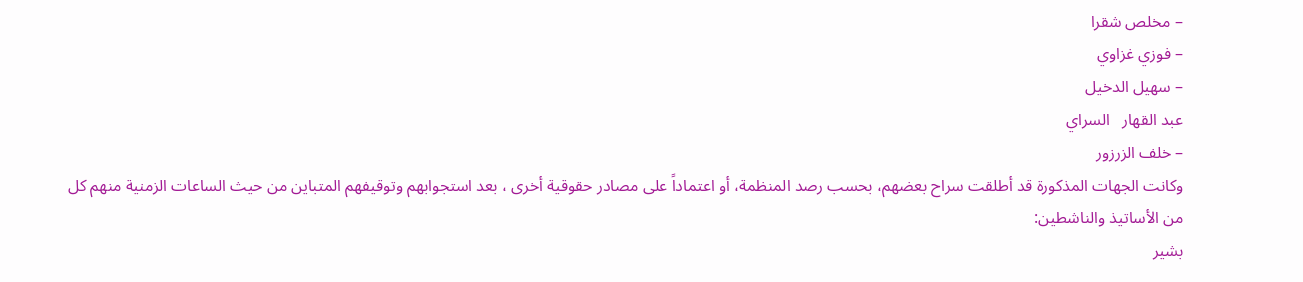– مخلص شقرا
– فوزي غزاوي
– سهيل الدخيل
عبد القهار   السراي
– خلف الزرزور
وكانت الجهات المذكورة قد أطلقت سراح بعضهم، بحسب رصد المنظمة، أو اعتماداً على مصادر حقوقية أخرى ، بعد استجوابهم وتوقيفهم المتباين من حيث الساعات الزمنية منهم كل من الأساتيذ والناشطين:
بشير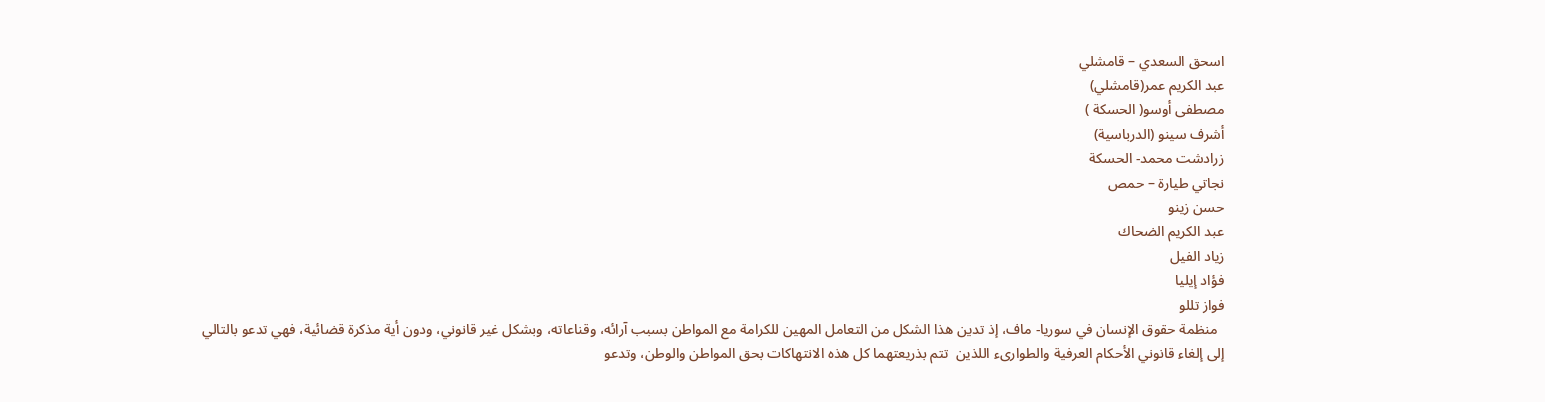اسحق السعدي – قامشلي
عبد الكريم عمر(قامشلي)
مصطفى أوسو( الحسكة )
أشرف سينو (الدرباسية)
زرادشت محمد- الحسكة
نجاتي طيارة – حمص
حسن زينو
عبد الكريم الضحاك
زياد الفيل
فؤاد إيليا
فواز تللو
  منظمة حقوق الإنسان في سوريا- ماف، إذ تدين هذا الشكل من التعامل المهين للكرامة مع المواطن بسبب آرائه، وقناعاته، وبشكل غير قانوني، ودون أية مذكرة قضائية، فهي تدعو بالتالي إلى إلغاء قانوني الأحكام العرفية والطوارىء اللذين  تتم بذريعتهما كل هذه الانتهاكات بحق المواطن والوطن، وتدعو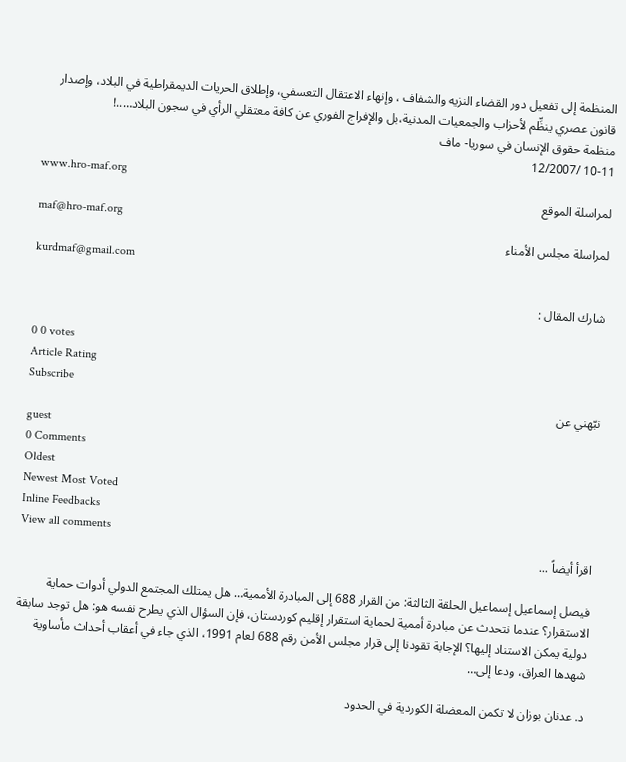المنظمة إلى تفعيل دور القضاء النزيه والشفاف ، وإنهاء الاعتقال التعسفي، وإطلاق الحريات الديمقراطية في البلاد، وإصدار قانون عصري ينظِّم لأحزاب والجمعيات المدنية،بل والإفراج الفوري عن كافة معتقلي الرأي في سجون البلاد…..!
منظمة حقوق الإنسان في سوريا- ماف
10-11 /12/2007
www.hro-maf.org
لمراسلة الموقع
maf@hro-maf.org
لمراسلة مجلس الأمناء
kurdmaf@gmail.com

شارك المقال :

0 0 votes
Article Rating
Subscribe
نبّهني عن
guest
0 Comments
Oldest
Newest Most Voted
Inline Feedbacks
View all comments
اقرأ أيضاً ...

فيصل إسماعيل إسماعيل الحلقة الثالثة: من القرار 688 إلى المبادرة الأممية… هل يمتلك المجتمع الدولي أدوات حماية الاستقرار؟ عندما نتحدث عن مبادرة أممية لحماية استقرار إقليم كوردستان، فإن السؤال الذي يطرح نفسه هو: هل توجد سابقة دولية يمكن الاستناد إليها؟ الإجابة تقودنا إلى قرار مجلس الأمن رقم 688 لعام 1991، الذي جاء في أعقاب أحداث مأساوية شهدها العراق، ودعا إلى…

د. عدنان بوزان لا تكمن المعضلة الكوردية في الحدود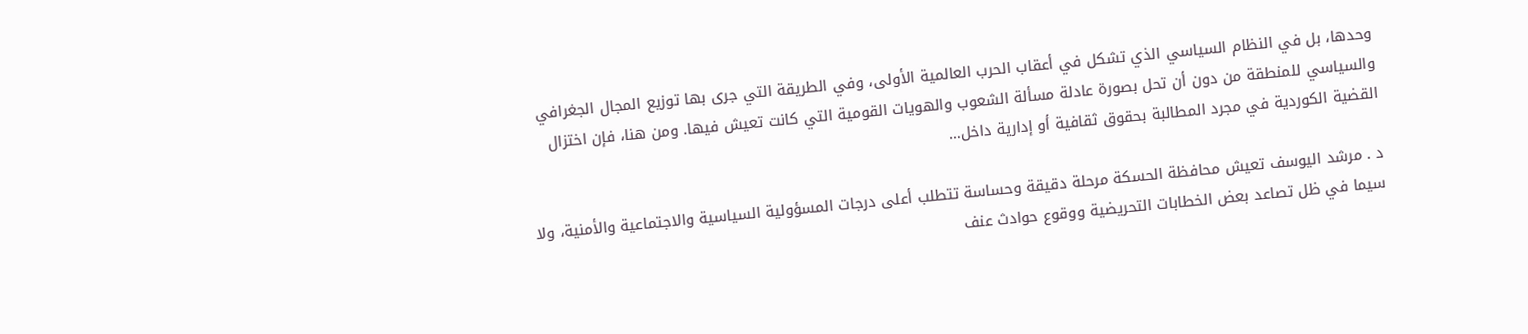وحدها، بل في النظام السياسي الذي تشكل في أعقاب الحرب العالمية الأولى، وفي الطريقة التي جرى بها توزيع المجال الجغرافي والسياسي للمنطقة من دون أن تحل بصورة عادلة مسألة الشعوب والهويات القومية التي كانت تعيش فيها. ومن هنا، فإن اختزال القضية الكوردية في مجرد المطالبة بحقوق ثقافية أو إدارية داخل…

د . مرشد اليوسف تعيش محافظة الحسكة مرحلة دقيقة وحساسة تتطلب أعلى درجات المسؤولية السياسية والاجتماعية والأمنية، ولا سيما في ظل تصاعد بعض الخطابات التحريضية ووقوع حوادث عنف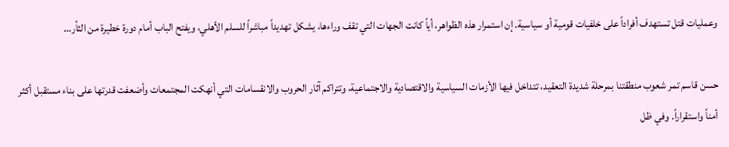وعمليات قتل تستهدف أفراداً على خلفيات قومية أو سياسية. إن استمرار هذه الظواهر، أياً كانت الجهات التي تقف وراءها، يشكل تهديداً مباشراً للسلم الأهلي، ويفتح الباب أمام دورة خطيرة من الثأر…

حسن قاسم تمر شعوب منطقتنا بمرحلة شديدة التعقيد، تتداخل فيها الأزمات السياسية والاقتصادية والاجتماعية، وتتراكم آثار الحروب والانقسامات التي أنهكت المجتمعات وأضعفت قدرتها على بناء مستقبل أكثر أمناً واستقراراً. وفي ظل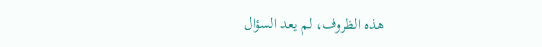هذه الظروف، لم يعد السؤال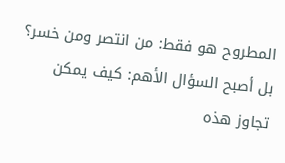المطروح هو فقط: من انتصر ومن خسر؟ بل أصبح السؤال الأهم: كيف يمكن تجاوز هذه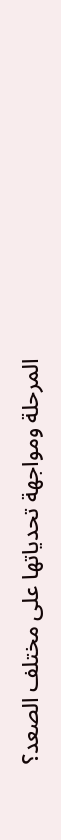المرحلة ومواجهة تحدياتها على مختلف الصعد؟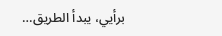برأيي، يبدأ الطريق…